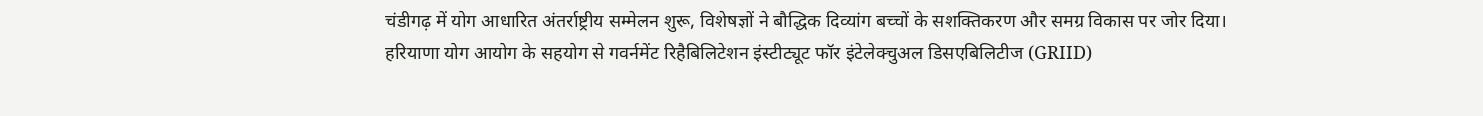चंडीगढ़ में योग आधारित अंतर्राष्ट्रीय सम्मेलन शुरू, विशेषज्ञों ने बौद्धिक दिव्यांग बच्चों के सशक्तिकरण और समग्र विकास पर जोर दिया।
हरियाणा योग आयोग के सहयोग से गवर्नमेंट रिहैबिलिटेशन इंस्टीट्यूट फॉर इंटेलेक्चुअल डिसएबिलिटीज (GRIID)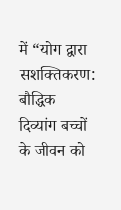में “योग द्वारा सशक्तिकरण: बौद्धिक दिव्यांग बच्चों के जीवन को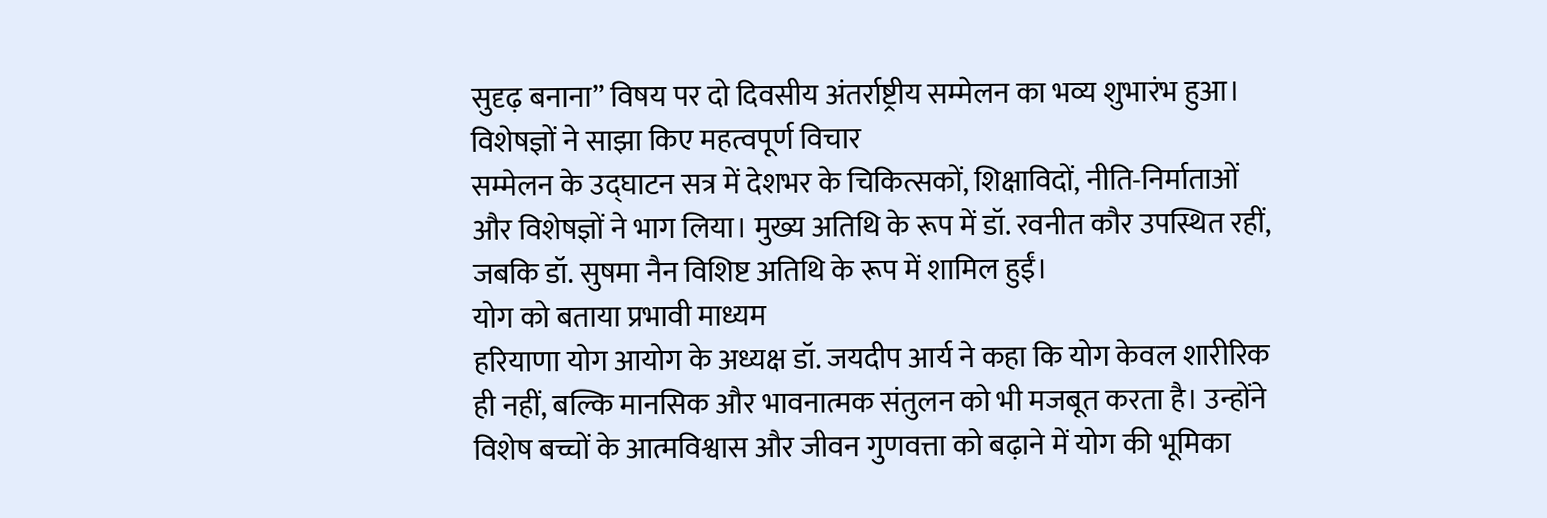सुदृढ़ बनाना” विषय पर दो दिवसीय अंतर्राष्ट्रीय सम्मेलन का भव्य शुभारंभ हुआ।
विशेषज्ञों ने साझा किए महत्वपूर्ण विचार
सम्मेलन के उद्घाटन सत्र में देशभर के चिकित्सकों, शिक्षाविदों, नीति-निर्माताओं और विशेषज्ञों ने भाग लिया। मुख्य अतिथि के रूप में डॉ. रवनीत कौर उपस्थित रहीं, जबकि डॉ. सुषमा नैन विशिष्ट अतिथि के रूप में शामिल हुईं।
योग को बताया प्रभावी माध्यम
हरियाणा योग आयोग के अध्यक्ष डॉ. जयदीप आर्य ने कहा कि योग केवल शारीरिक ही नहीं, बल्कि मानसिक और भावनात्मक संतुलन को भी मजबूत करता है। उन्होंने विशेष बच्चों के आत्मविश्वास और जीवन गुणवत्ता को बढ़ाने में योग की भूमिका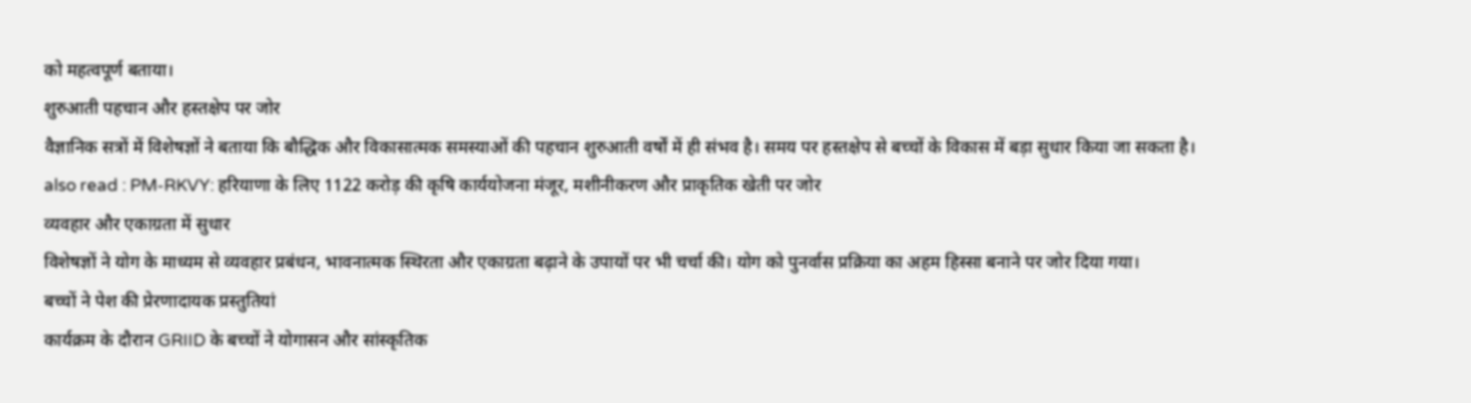को महत्वपूर्ण बताया।
शुरुआती पहचान और हस्तक्षेप पर जोर
वैज्ञानिक सत्रों में विशेषज्ञों ने बताया कि बौद्धिक और विकासात्मक समस्याओं की पहचान शुरुआती वर्षों में ही संभव है। समय पर हस्तक्षेप से बच्चों के विकास में बड़ा सुधार किया जा सकता है।
also read : PM-RKVY: हरियाणा के लिए 1122 करोड़ की कृषि कार्ययोजना मंजूर, मशीनीकरण और प्राकृतिक खेती पर जोर
व्यवहार और एकाग्रता में सुधार
विशेषज्ञों ने योग के माध्यम से व्यवहार प्रबंधन, भावनात्मक स्थिरता और एकाग्रता बढ़ाने के उपायों पर भी चर्चा की। योग को पुनर्वास प्रक्रिया का अहम हिस्सा बनाने पर जोर दिया गया।
बच्चों ने पेश की प्रेरणादायक प्रस्तुतियां
कार्यक्रम के दौरान GRIID के बच्चों ने योगासन और सांस्कृतिक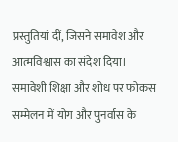प्रस्तुतियां दीं, जिसने समावेश और आत्मविश्वास का संदेश दिया।
समावेशी शिक्षा और शोध पर फोकस
सम्मेलन में योग और पुनर्वास के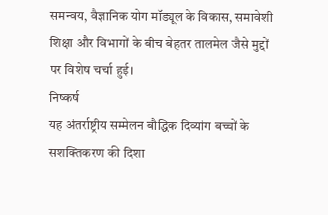समन्वय, वैज्ञानिक योग मॉड्यूल के विकास, समावेशी शिक्षा और विभागों के बीच बेहतर तालमेल जैसे मुद्दों पर विशेष चर्चा हुई।
निष्कर्ष
यह अंतर्राष्ट्रीय सम्मेलन बौद्धिक दिव्यांग बच्चों के सशक्तिकरण की दिशा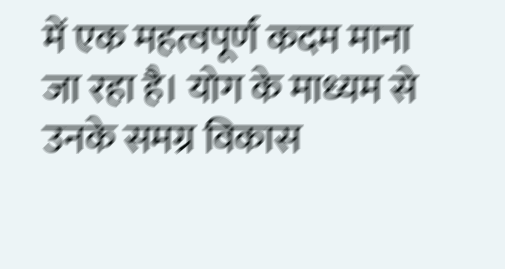में एक महत्वपूर्ण कदम माना जा रहा है। योग के माध्यम से उनके समग्र विकास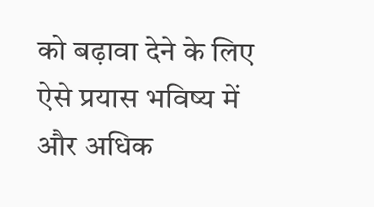को बढ़ावा देने के लिए ऐसे प्रयास भविष्य में और अधिक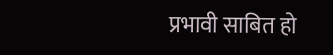प्रभावी साबित हो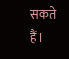सकते हैं।